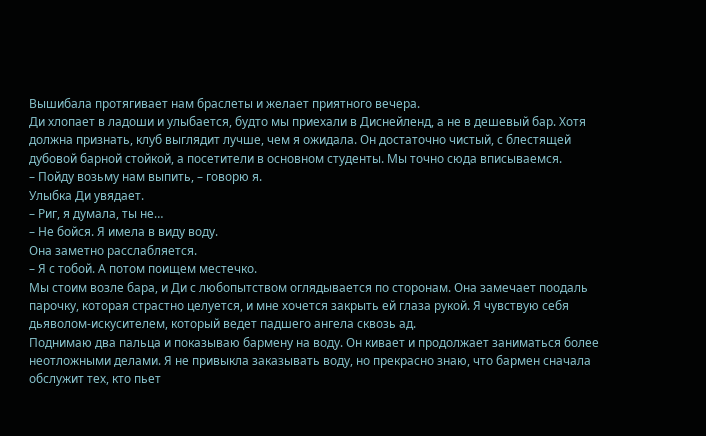Вышибала протягивает нам браслеты и желает приятного вечера.
Ди хлопает в ладоши и улыбается, будто мы приехали в Диснейленд, а не в дешевый бар. Хотя должна признать, клуб выглядит лучше, чем я ожидала. Он достаточно чистый, с блестящей дубовой барной стойкой, а посетители в основном студенты. Мы точно сюда вписываемся.
– Пойду возьму нам выпить, – говорю я.
Улыбка Ди увядает.
– Риг, я думала, ты не…
– Не бойся. Я имела в виду воду.
Она заметно расслабляется.
– Я с тобой. А потом поищем местечко.
Мы стоим возле бара, и Ди с любопытством оглядывается по сторонам. Она замечает поодаль парочку, которая страстно целуется, и мне хочется закрыть ей глаза рукой. Я чувствую себя дьяволом-искусителем, который ведет падшего ангела сквозь ад.
Поднимаю два пальца и показываю бармену на воду. Он кивает и продолжает заниматься более неотложными делами. Я не привыкла заказывать воду, но прекрасно знаю, что бармен сначала обслужит тех, кто пьет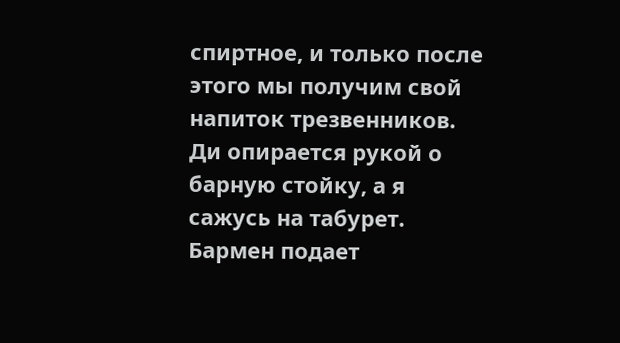спиртное, и только после этого мы получим свой напиток трезвенников. Ди опирается рукой о барную стойку, а я сажусь на табурет. Бармен подает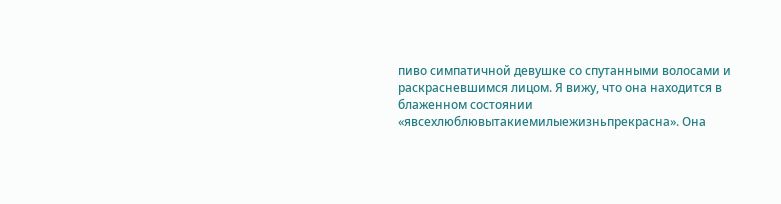пиво симпатичной девушке со спутанными волосами и раскрасневшимся лицом. Я вижу, что она находится в блаженном состоянии «явсехлюблювытакиемилыежизньпрекрасна». Она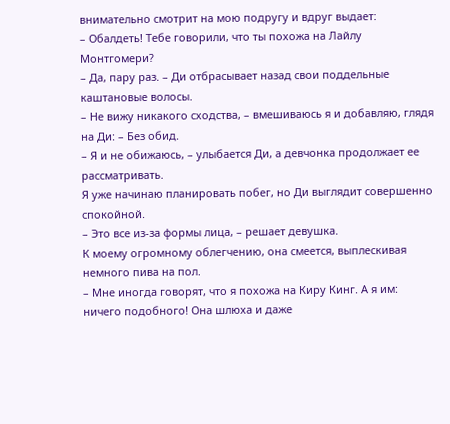внимательно смотрит на мою подругу и вдруг выдает:
– Обалдеть! Тебе говорили, что ты похожа на Лайлу Монтгомери?
– Да, пару раз. – Ди отбрасывает назад свои поддельные каштановые волосы.
– Не вижу никакого сходства, – вмешиваюсь я и добавляю, глядя на Ди: – Без обид.
– Я и не обижаюсь, – улыбается Ди, а девчонка продолжает ее рассматривать.
Я уже начинаю планировать побег, но Ди выглядит совершенно спокойной.
– Это все из-за формы лица, – решает девушка.
К моему огромному облегчению, она смеется, выплескивая немного пива на пол.
– Мне иногда говорят, что я похожа на Киру Кинг. А я им: ничего подобного! Она шлюха и даже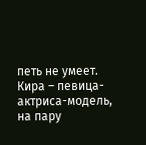петь не умеет.
Кира – певица-актриса-модель, на пару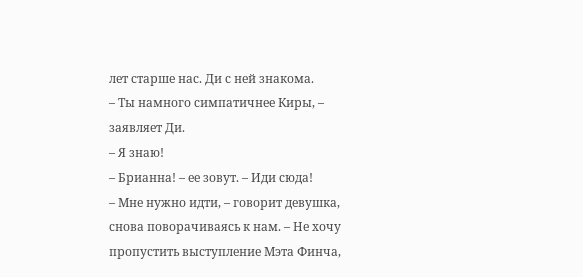лет старше нас. Ди с ней знакома.
– Ты намного симпатичнее Киры, – заявляет Ди.
– Я знаю!
– Брианна! – ее зовут. – Иди сюда!
– Мне нужно идти, – говорит девушка, снова поворачиваясь к нам. – Не хочу пропустить выступление Мэта Финча,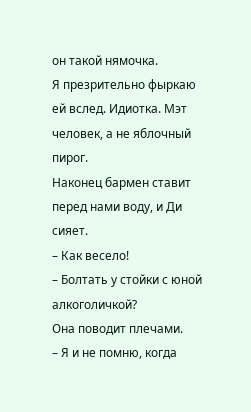он такой нямочка.
Я презрительно фыркаю ей вслед. Идиотка. Мэт человек, а не яблочный пирог.
Наконец бармен ставит перед нами воду, и Ди сияет.
– Как весело!
– Болтать у стойки с юной алкоголичкой?
Она поводит плечами.
– Я и не помню, когда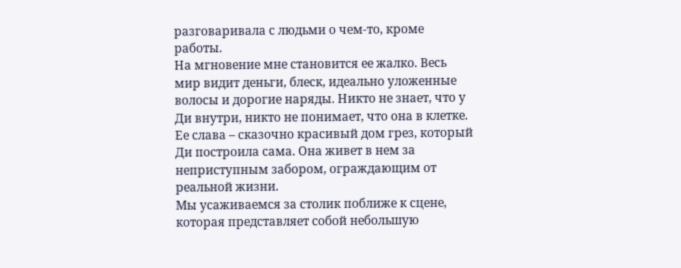разговаривала с людьми о чем-то, кроме работы.
На мгновение мне становится ее жалко. Весь мир видит деньги, блеск, идеально уложенные волосы и дорогие наряды. Никто не знает, что у Ди внутри, никто не понимает, что она в клетке. Ее слава – сказочно красивый дом грез, который Ди построила сама. Она живет в нем за неприступным забором, ограждающим от реальной жизни.
Мы усаживаемся за столик поближе к сцене, которая представляет собой небольшую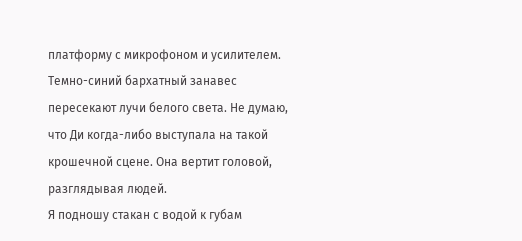платформу с микрофоном и усилителем. Темно-синий бархатный занавес пересекают лучи белого света. Не думаю, что Ди когда-либо выступала на такой крошечной сцене. Она вертит головой, разглядывая людей.
Я подношу стакан с водой к губам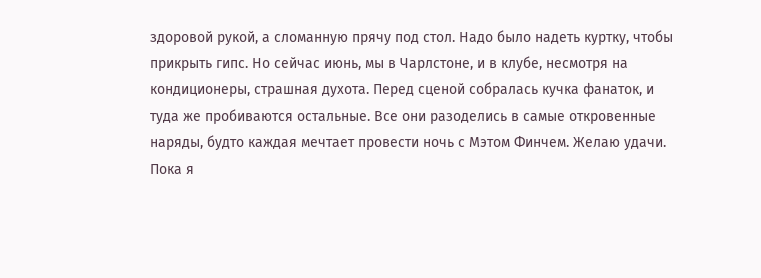здоровой рукой, а сломанную прячу под стол. Надо было надеть куртку, чтобы прикрыть гипс. Но сейчас июнь, мы в Чарлстоне, и в клубе, несмотря на кондиционеры, страшная духота. Перед сценой собралась кучка фанаток, и туда же пробиваются остальные. Все они разоделись в самые откровенные наряды, будто каждая мечтает провести ночь с Мэтом Финчем. Желаю удачи.
Пока я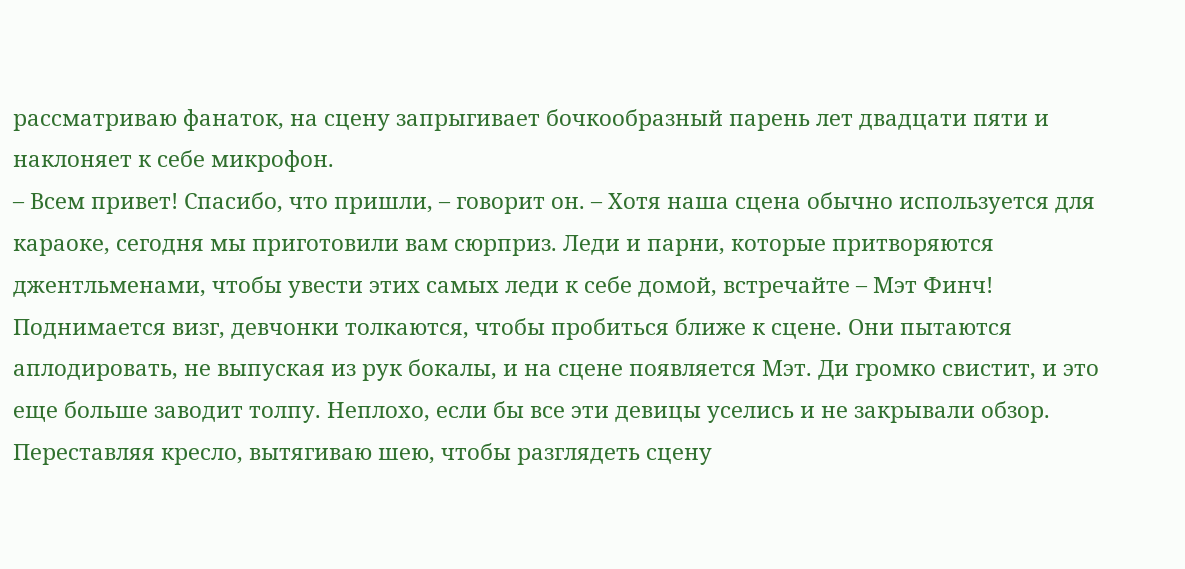рассматриваю фанаток, на сцену запрыгивает бочкообразный парень лет двадцати пяти и наклоняет к себе микрофон.
– Всем привет! Спасибо, что пришли, – говорит он. – Хотя наша сцена обычно используется для караоке, сегодня мы приготовили вам сюрприз. Леди и парни, которые притворяются джентльменами, чтобы увести этих самых леди к себе домой, встречайте – Мэт Финч!
Поднимается визг, девчонки толкаются, чтобы пробиться ближе к сцене. Они пытаются аплодировать, не выпуская из рук бокалы, и на сцене появляется Мэт. Ди громко свистит, и это еще больше заводит толпу. Неплохо, если бы все эти девицы уселись и не закрывали обзор. Переставляя кресло, вытягиваю шею, чтобы разглядеть сцену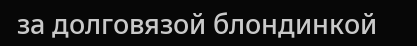за долговязой блондинкой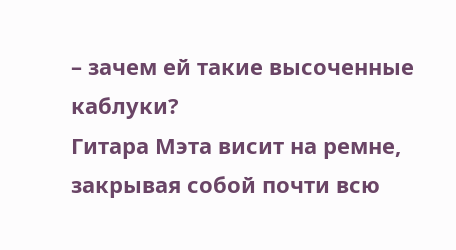– зачем ей такие высоченные каблуки?
Гитара Мэта висит на ремне, закрывая собой почти всю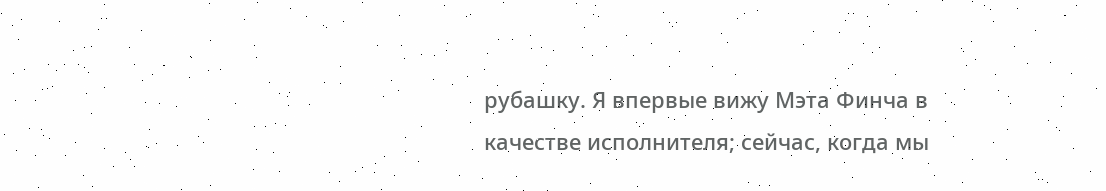рубашку. Я впервые вижу Мэта Финча в качестве исполнителя; сейчас, когда мы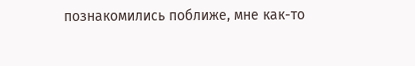познакомились поближе, мне как-то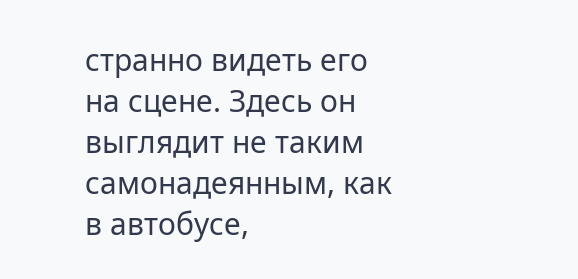странно видеть его на сцене. Здесь он выглядит не таким самонадеянным, как в автобусе,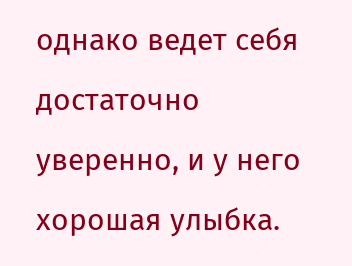однако ведет себя достаточно уверенно, и у него хорошая улыбка.